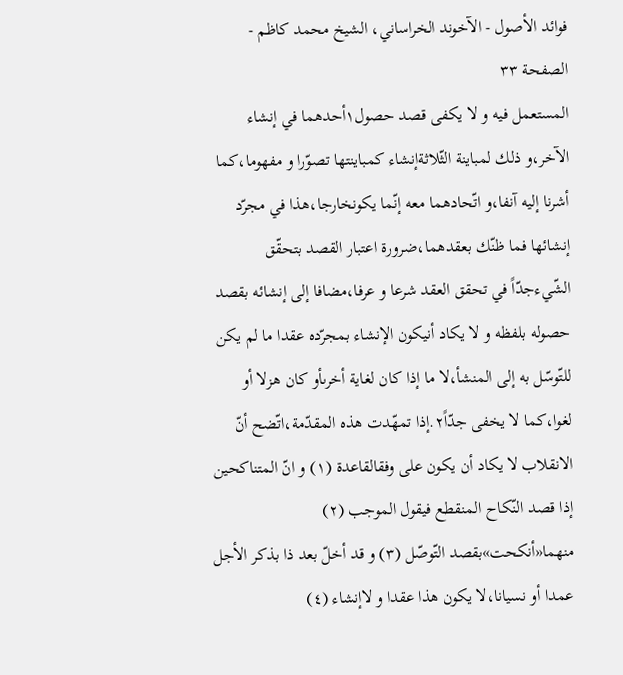فوائد الأصول - الآخوند الخراساني، الشيخ محمد کاظم - الصفحة ٣٣
المستعمل فيه و لا يكفى قصد حصول١أحدهما في إنشاء الآخر،و ذلك لمباينة الثّلاثةإنشاء كمباينتها تصوّرا و مفهوما،كما أشرنا إليه آنفا،و اتّحادهما معه إنّما يكونخارجا،هذا في مجرّد إنشائها فما ظنّك بعقدهما،ضرورة اعتبار القصد بتحقّق الشّيءجدّاً في تحقق العقد شرعا و عرفا،مضافا إلى إنشائه بقصد حصوله بلفظه و لا يكاد أنيكون الإنشاء بمجرّده عقدا ما لم يكن للتّوسّل به إلى المنشأ،لا ما إذا كان لغاية أخرىأو كان هزلا أو لغوا،كما لا يخفى جدّاً٢.إذا تمهّدت هذه المقدّمة،اتّضح أنّ الانقلاب لا يكاد أن يكون على وفقالقاعدة (١) و انّ المتناكحين إذا قصد النّكاح المنقطع فيقول الموجب (٢) منهما«أنكحت»بقصد التّوصّل (٣) و قد أخلّ بعد ذا بذكر الأجل عمدا أو نسيانا،لا يكون هذا عقدا و لاإنشاء (٤)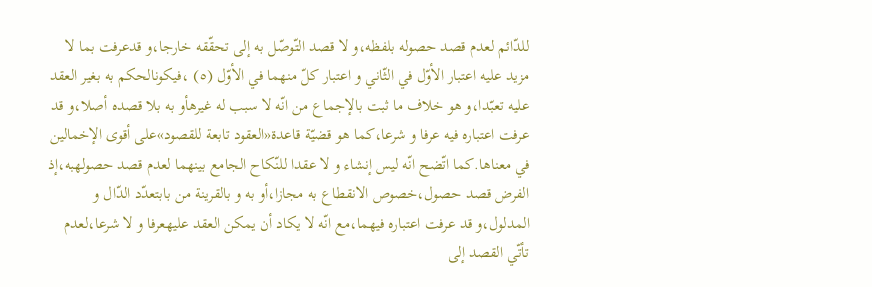للدّائم لعدم قصد حصوله بلفظه،و لا قصد التّوصّل به إلى تحقّقه خارجا،و قدعرفت بما لا مزيد عليه اعتبار الأوّل في الثّاني و اعتبار كلّ منهما في الأوّل (٥) ،فيكونالحكم به بغير العقد عليه تعبّدا،و هو خلاف ما ثبت بالإجماع من انّه لا سبب له غيرهأو به بلا قصده أصلا،و قد عرفت اعتباره فيه عرفا و شرعا،كما هو قضيّة قاعدة«العقود تابعة للقصود»على أقوى الإخمالين في معناها.كما اتّضح انّه ليس إنشاء و لا عقدا للنّكاح الجامع بينهما لعدم قصد حصولهبه،إذ الفرض قصد حصول،خصوص الانقطاع به مجازا،أو به و بالقرينة من بابتعدّد الدّال و المدلول،و قد عرفت اعتباره فيهما،مع انّه لا يكاد أن يمكن العقد عليهعرفا و لا شرعا،لعدم تأتّي القصد إلى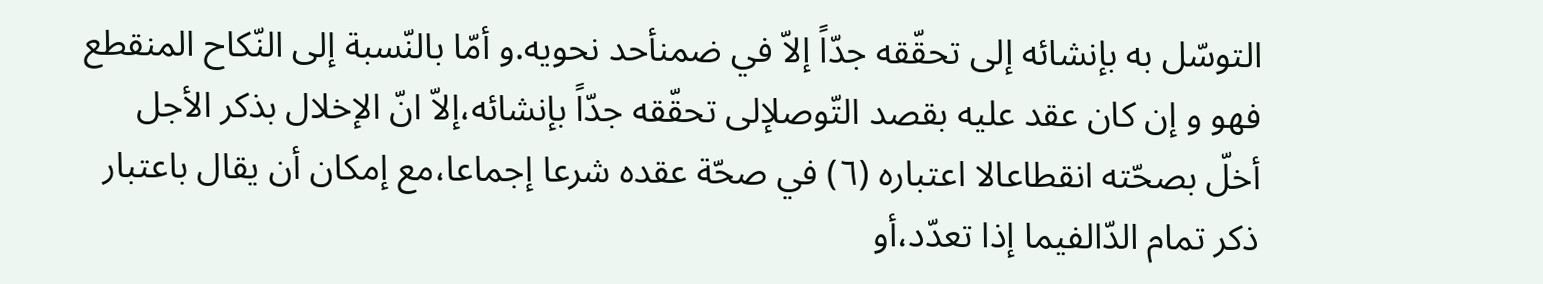التوسّل به بإنشائه إلى تحقّقه جدّاً إلاّ في ضمنأحد نحويه.و أمّا بالنّسبة إلى النّكاح المنقطع فهو و إن كان عقد عليه بقصد التّوصلإلى تحقّقه جدّاً بإنشائه،إلاّ انّ الإخلال بذكر الأجل أخلّ بصحّته انقطاعالا اعتباره (٦) في صحّة عقده شرعا إجماعا،مع إمكان أن يقال باعتبار ذكر تمام الدّالفيما إذا تعدّد،أو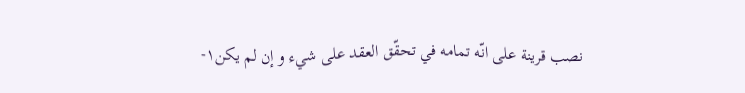نصب قرينة على انّه تمامه في تحقّق العقد على شيء و إن لم يكن١-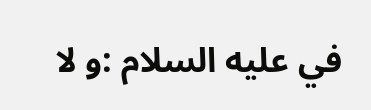في عليه السلام :و لا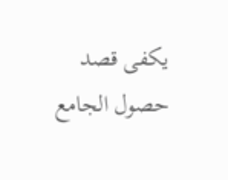يكفى قصد حصول الجامع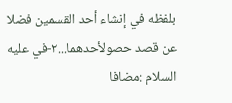بلفظه في إنشاء أحد القسمين فضلا عن قصد حصولأحدهما...٢-في عليه السلام :مضافا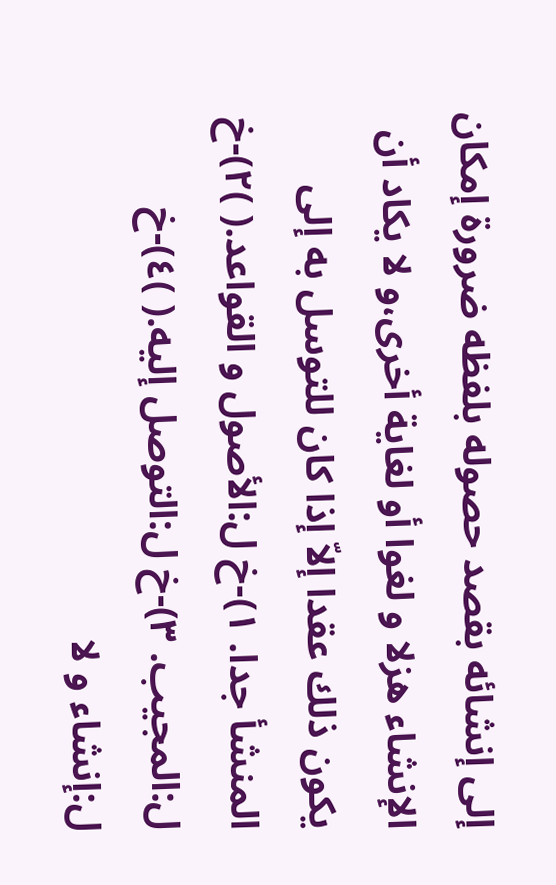إلى إنشائه بقصد حصوله بلفظه ضرورة إمكان الإنشاء هزلا و لغوا أو لغاية أخرى،و لا يكاد أن يكون ذلك عقدا إلاّ إذا كان للتوسل به إلى المنشأ جدا. ١)-خ ل:الأصول و القواعد.( )٢)-خ ل:المجيب. ٣)-خ ل:التوصل إليه.( )٤)-خ ل:إنشاء و لا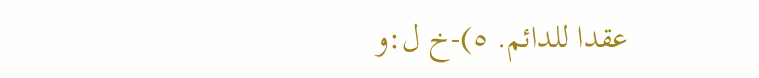عقدا للدائم. ٥)-خ ل:و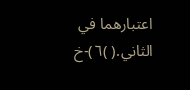اعتبارهما في الثاني.( )٦)-خ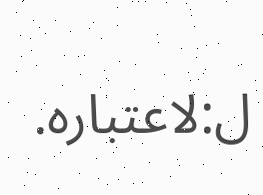ل:لاعتباره.